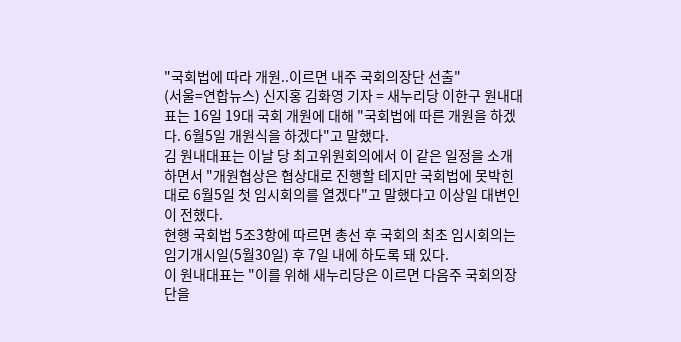"국회법에 따라 개원..이르면 내주 국회의장단 선출"
(서울=연합뉴스) 신지홍 김화영 기자 = 새누리당 이한구 원내대표는 16일 19대 국회 개원에 대해 "국회법에 따른 개원을 하겠다. 6월5일 개원식을 하겠다"고 말했다.
김 원내대표는 이날 당 최고위원회의에서 이 같은 일정을 소개하면서 "개원협상은 협상대로 진행할 테지만 국회법에 못박힌대로 6월5일 첫 임시회의를 열겠다"고 말했다고 이상일 대변인이 전했다.
현행 국회법 5조3항에 따르면 총선 후 국회의 최초 임시회의는 임기개시일(5월30일) 후 7일 내에 하도록 돼 있다.
이 원내대표는 "이를 위해 새누리당은 이르면 다음주 국회의장단을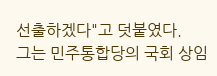선출하겠다"고 덧붙였다.
그는 민주통합당의 국회 상임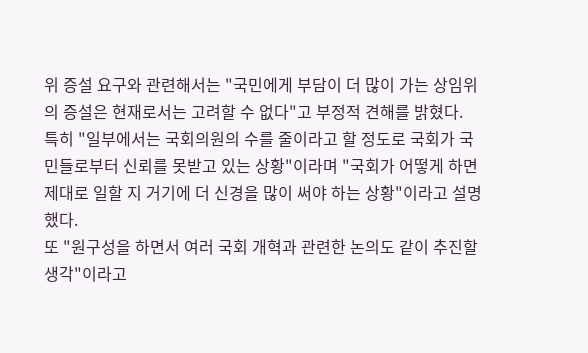위 증설 요구와 관련해서는 "국민에게 부담이 더 많이 가는 상임위의 증설은 현재로서는 고려할 수 없다"고 부정적 견해를 밝혔다.
특히 "일부에서는 국회의원의 수를 줄이라고 할 정도로 국회가 국민들로부터 신뢰를 못받고 있는 상황"이라며 "국회가 어떻게 하면 제대로 일할 지 거기에 더 신경을 많이 써야 하는 상황"이라고 설명했다.
또 "원구성을 하면서 여러 국회 개혁과 관련한 논의도 같이 추진할 생각"이라고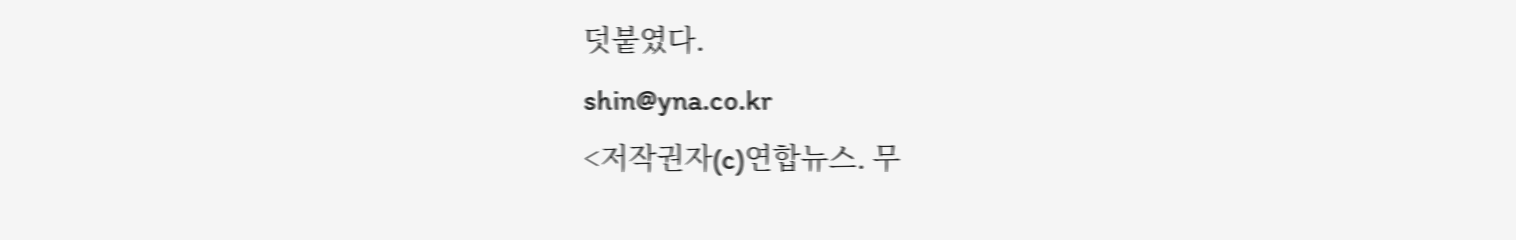덧붙였다.
shin@yna.co.kr
<저작권자(c)연합뉴스. 무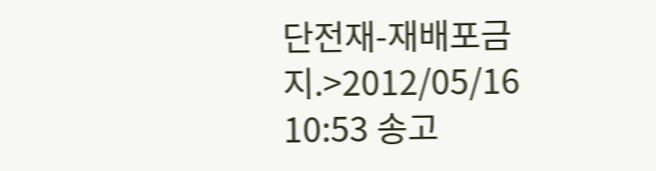단전재-재배포금지.>2012/05/16 10:53 송고